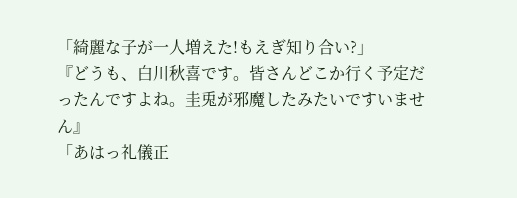「綺麗な子が一人増えた!もえぎ知り合い?」
『どうも、白川秋喜です。皆さんどこか行く予定だったんですよね。圭兎が邪魔したみたいですいません』
「あはっ礼儀正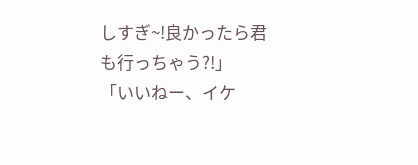しすぎ~!良かったら君も行っちゃう?!」
「いいねー、イケ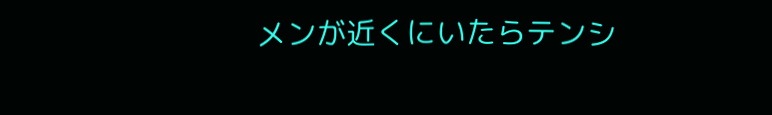メンが近くにいたらテンシ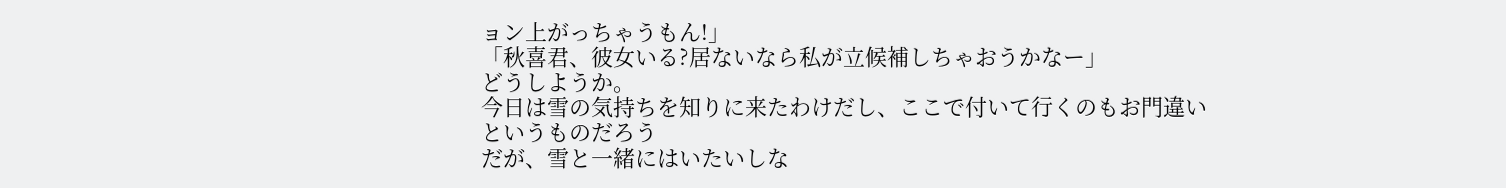ョン上がっちゃうもん!」
「秋喜君、彼女いる?居ないなら私が立候補しちゃおうかなー」
どうしようか。
今日は雪の気持ちを知りに来たわけだし、ここで付いて行くのもお門違いというものだろう
だが、雪と一緒にはいたいしな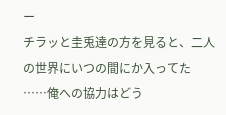ー
チラッと圭兎達の方を見ると、二人の世界にいつの間にか入ってた
……俺への協力はどう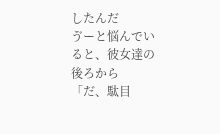したんだ
ゔーと悩んでいると、彼女達の後ろから
「だ、駄目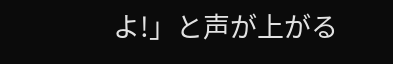よ!」と声が上がる